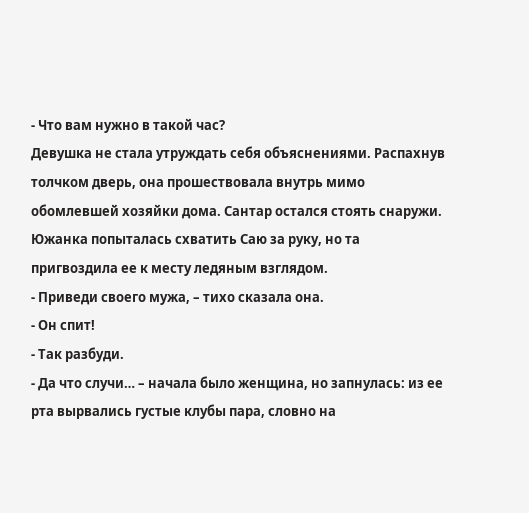- Что вам нужно в такой час?
Девушка не стала утруждать себя объяснениями. Распахнув толчком дверь, она прошествовала внутрь мимо обомлевшей хозяйки дома. Сантар остался стоять снаружи.
Южанка попыталась схватить Саю за руку, но та пригвоздила ее к месту ледяным взглядом.
- Приведи своего мужа, – тихо сказала она.
- Он спит!
- Так разбуди.
- Да что случи… – начала было женщина, но запнулась: из ее рта вырвались густые клубы пара, словно на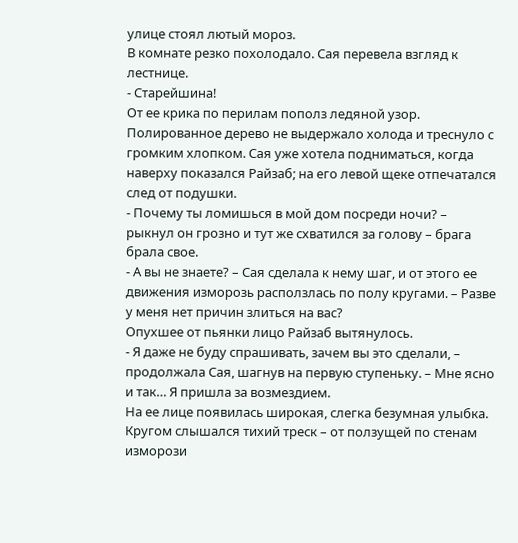улице стоял лютый мороз.
В комнате резко похолодало. Сая перевела взгляд к лестнице.
- Старейшина!
От ее крика по перилам пополз ледяной узор. Полированное дерево не выдержало холода и треснуло с громким хлопком. Сая уже хотела подниматься, когда наверху показался Райзаб; на его левой щеке отпечатался след от подушки.
- Почему ты ломишься в мой дом посреди ночи? – рыкнул он грозно и тут же схватился за голову – брага брала свое.
- А вы не знаете? – Сая сделала к нему шаг, и от этого ее движения изморозь расползлась по полу кругами. – Разве у меня нет причин злиться на вас?
Опухшее от пьянки лицо Райзаб вытянулось.
- Я даже не буду спрашивать, зачем вы это сделали, – продолжала Сая, шагнув на первую ступеньку. – Мне ясно и так… Я пришла за возмездием.
На ее лице появилась широкая, слегка безумная улыбка. Кругом слышался тихий треск – от ползущей по стенам изморози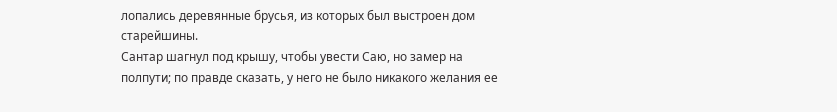лопались деревянные брусья, из которых был выстроен дом старейшины.
Сантар шагнул под крышу, чтобы увести Саю, но замер на полпути; по правде сказать, у него не было никакого желания ее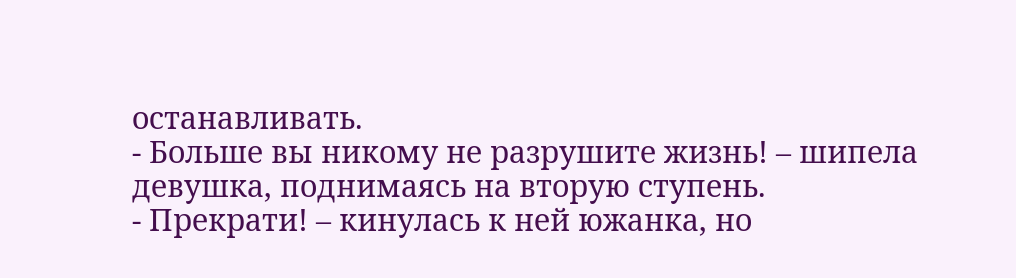останавливать.
- Больше вы никому не разрушите жизнь! – шипела девушка, поднимаясь на вторую ступень.
- Прекрати! – кинулась к ней южанка, но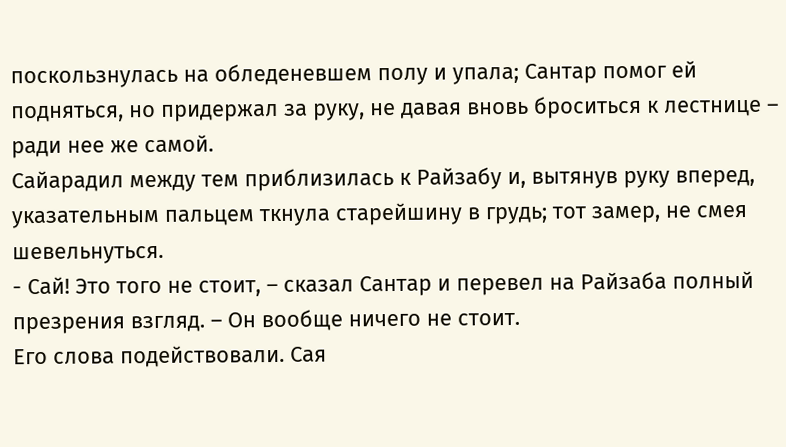поскользнулась на обледеневшем полу и упала; Сантар помог ей подняться, но придержал за руку, не давая вновь броситься к лестнице – ради нее же самой.
Сайарадил между тем приблизилась к Райзабу и, вытянув руку вперед, указательным пальцем ткнула старейшину в грудь; тот замер, не смея шевельнуться.
- Сай! Это того не стоит, – сказал Сантар и перевел на Райзаба полный презрения взгляд. – Он вообще ничего не стоит.
Его слова подействовали. Сая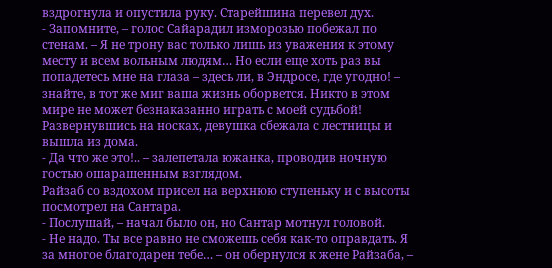вздрогнула и опустила руку. Старейшина перевел дух.
- Запомните, – голос Сайарадил изморозью побежал по стенам. – Я не трону вас только лишь из уважения к этому месту и всем вольным людям… Но если еще хоть раз вы попадетесь мне на глаза – здесь ли, в Эндросе, где угодно! – знайте, в тот же миг ваша жизнь оборвется. Никто в этом мире не может безнаказанно играть с моей судьбой!
Развернувшись на носках, девушка сбежала с лестницы и вышла из дома.
- Да что же это!.. – залепетала южанка, проводив ночную гостью ошарашенным взглядом.
Райзаб со вздохом присел на верхнюю ступеньку и с высоты посмотрел на Сантара.
- Послушай, – начал было он, но Сантар мотнул головой.
- Не надо. Ты все равно не сможешь себя как-то оправдать. Я за многое благодарен тебе… – он обернулся к жене Райзаба, –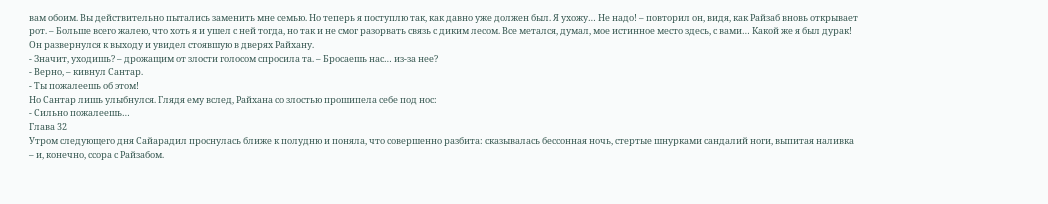вам обоим. Вы действительно пытались заменить мне семью. Но теперь я поступлю так, как давно уже должен был. Я ухожу… Не надо! – повторил он, видя, как Райзаб вновь открывает рот. – Больше всего жалею, что хоть я и ушел с ней тогда, но так и не смог разорвать связь с диким лесом. Все метался, думал, мое истинное место здесь, с вами… Какой же я был дурак!
Он развернулся к выходу и увидел стоявшую в дверях Райхану.
- Значит, уходишь? – дрожащим от злости голосом спросила та. – Бросаешь нас… из-за нее?
- Верно, – кивнул Сантар.
- Ты пожалеешь об этом!
Но Сантар лишь улыбнулся. Глядя ему вслед, Райхана со злостью прошипела себе под нос:
- Сильно пожалеешь…
Глава 32
Утром следующего дня Сайарадил проснулась ближе к полудню и поняла, что совершенно разбита: сказывалась бессонная ночь, стертые шнурками сандалий ноги, выпитая наливка – и, конечно, ссора с Райзабом.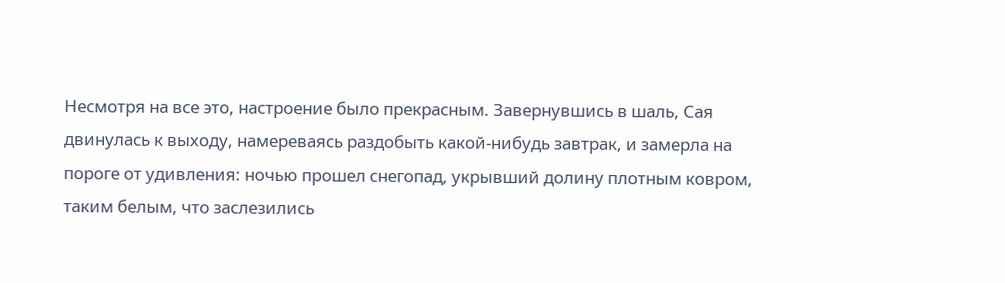Несмотря на все это, настроение было прекрасным. Завернувшись в шаль, Сая двинулась к выходу, намереваясь раздобыть какой-нибудь завтрак, и замерла на пороге от удивления: ночью прошел снегопад, укрывший долину плотным ковром, таким белым, что заслезились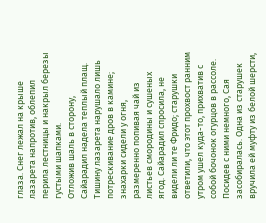глаза. Снег лежал на крыше лазарета напротив, облепил перила лестницы и накрыл березы густыми шапками.
Отложив шаль в сторону, Сайарадил надела теплый плащ.
Тишину лазарета нарушало лишь потрескивание дров в камине; знахарки сидели у огня, размеренно попивая чай из листьев смородины и сушеных ягод. Сайарадил спросила, не видели ли те Фридо; старушки ответили, что этот прохвост ранним утром ушел куда-то, прихватив с собой бочонок огурцов в рассоле. Посидев с ними немного, Сая засобиралась. Одна из старушек вручила ей муфту из белой шерсти,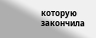которую закончила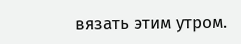вязать этим утром.